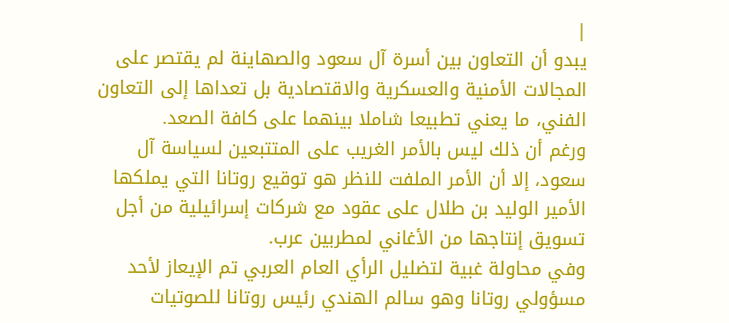|
يبدو أن التعاون بين أسرة آل سعود والصهاينة لم يقتصر على المجالات الأمنية والعسكرية والاقتصادية بل تعداها إلى التعاون الفني، ما يعني تطبيعا شاملا بينهما على كافة الصعد.
ورغم أن ذلك ليس بالأمر الغريب على المتتبعين لسياسة آل سعود، إلا أن الأمر الملفت للنظر هو توقيع روتانا التي يملكها الأمير الوليد بن طلال على عقود مع شركات إسرائيلية من أجل تسويق إنتاجها من الأغاني لمطربين عرب.
وفي محاولة غبية لتضليل الرأي العام العربي تم الإيعاز لأحد مسؤولي روتانا وهو سالم الهندي رئيس روتانا للصوتيات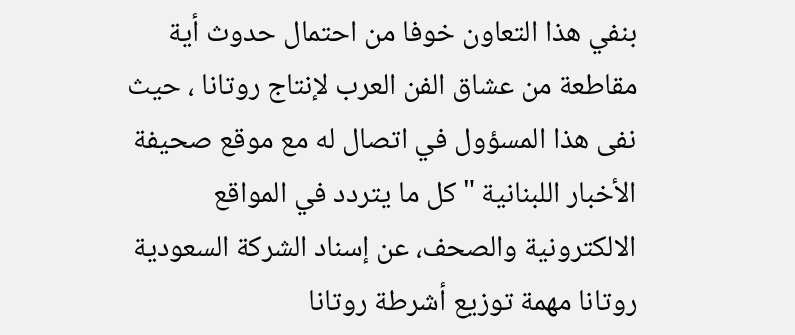بنفي هذا التعاون خوفا من احتمال حدوث أية مقاطعة من عشاق الفن العرب لإنتاج روتانا ، حيث نفى هذا المسؤول في اتصال له مع موقع صحيفة الأخبار اللبنانية " كل ما يتردد في المواقع الالكترونية والصحف، عن إسناد الشركة السعودية روتانا مهمة توزيع أشرطة روتانا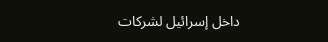داخل إسرائيل لشركات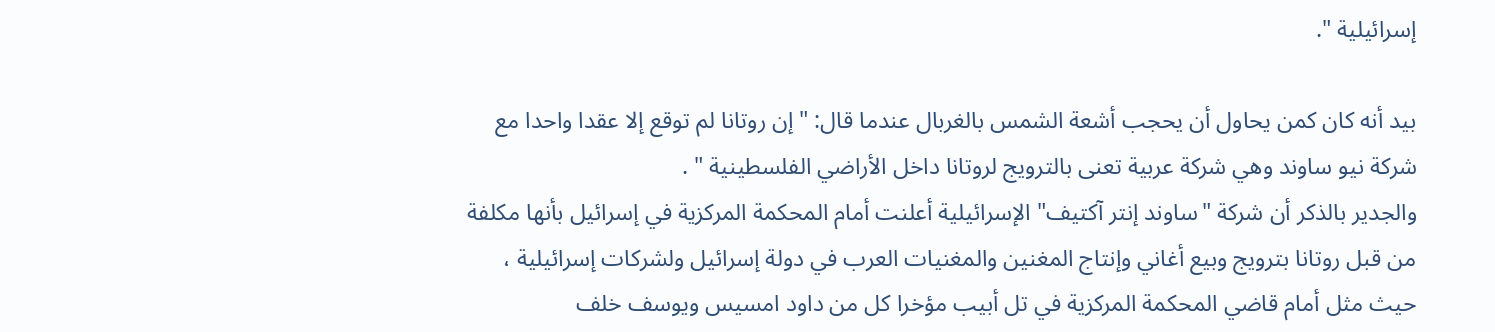إسرائيلية ".

بيد أنه كان كمن يحاول أن يحجب أشعة الشمس بالغربال عندما قال: " إن روتانا لم توقع إلا عقدا واحدا مع شركة نيو ساوند وهي شركة عربية تعنى بالترويج لروتانا داخل الأراضي الفلسطينية " .
والجدير بالذكر أن شركة "ساوند إنتر آكتيف" الإسرائيلية أعلنت أمام المحكمة المركزية في إسرائيل بأنها مكلفة من قبل روتانا بترويج وبيع أغاني وإنتاج المغنين والمغنيات العرب في دولة إسرائيل ولشركات إسرائيلية ، حيث مثل أمام قاضي المحكمة المركزية في تل أبيب مؤخرا كل من داود امسيس ويوسف خلف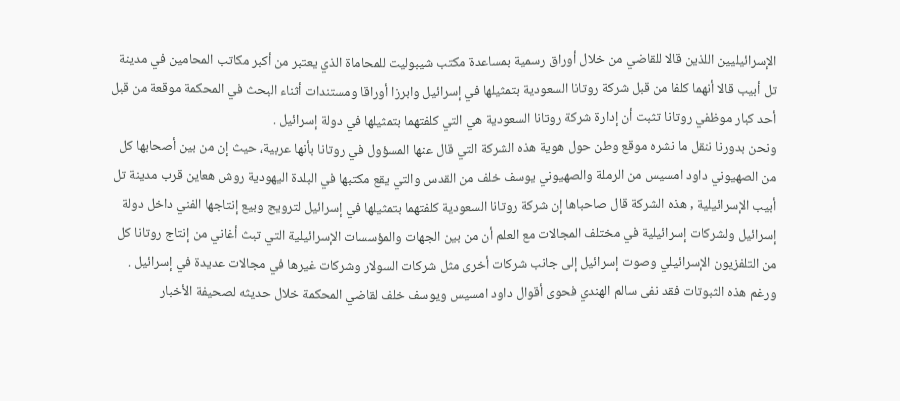الإسرائيليين اللذين قالا للقاضي من خلال أوراق رسمية بمساعدة مكتب شيبوليت للمحاماة الذي يعتبر من أكبر مكاتب المحامين في مدينة تل أبيب قالا أنهما كلفا من قبل شركة روتانا السعودية بتمثيلها في إسرائيل وابرزا أوراقا ومستندات أثناء البحث في المحكمة موقعة من قبل أحد كبار موظفي روتانا تثبت أن إدارة شركة روتانا السعودية هي التي كلفتهما بتمثيلها في دولة إسرائيل .
ونحن بدورنا ننقل ما نشره موقع وطن حول هوية هذه الشركة التي قال عنها المسؤول في روتانا بأنها عربية، حيث إن من بين أصحابها كل من الصهيوني داود امسيس من الرملة والصهيوني يوسف خلف من القدس والتي يقع مكتبها في البلدة اليهودية روش هعاين قرب مدينة تل أبيب الإسرائيلية , هذه الشركة قال صاحباها إن شركة روتانا السعودية كلفتهما بتمثيلها في إسرائيل لترويج وبيع إنتاجها الفني داخل دولة إسرائيل ولشركات إسرائيلية في مختلف المجالات مع العلم أن من بين الجهات والمؤسسات الإسرائيلية التي تبث أغاني من إنتاج روتانا كل من التلفزيون الإسرائيلي وصوت إسرائيل إلى جانب شركات أخرى مثل شركات السولار وشركات غيرها في مجالات عديدة في إسرائيل .
ورغم هذه الثبوتات فقد نفى سالم الهندي فحوى أقوال داود امسيس ويوسف خلف لقاضي المحكمة خلال حديثه لصحيفة الأخبار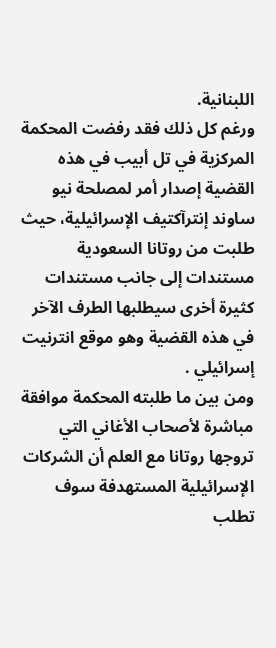اللبنانية.
ورغم كل ذلك فقد رفضت المحكمة المركزية في تل أبيب في هذه القضية إصدار أمر لمصلحة نيو ساوند إنترآكتيف الإسرائيلية، حيث طلبت من روتانا السعودية مستندات إلى جانب مستندات كثيرة أخرى سيطلبها الطرف الآخر في هذه القضية وهو موقع انترنيت إسرائيلي .
ومن بين ما طلبته المحكمة موافقة مباشرة لأصحاب الأغاني التي تروجها روتانا مع العلم أن الشركات الإسرائيلية المستهدفة سوف تطلب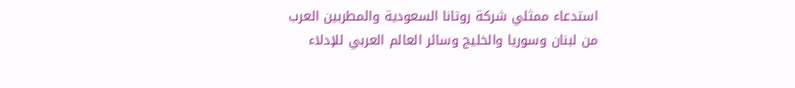استدعاء ممثلي شركة روتانا السعودية والمطربين العرب من لبنان وسوريا والخليج وسائر العالم العربي للإدلاء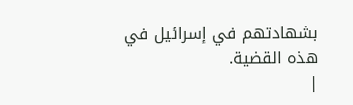بشهادتهم في إسرائيل في هذه القضية.
|